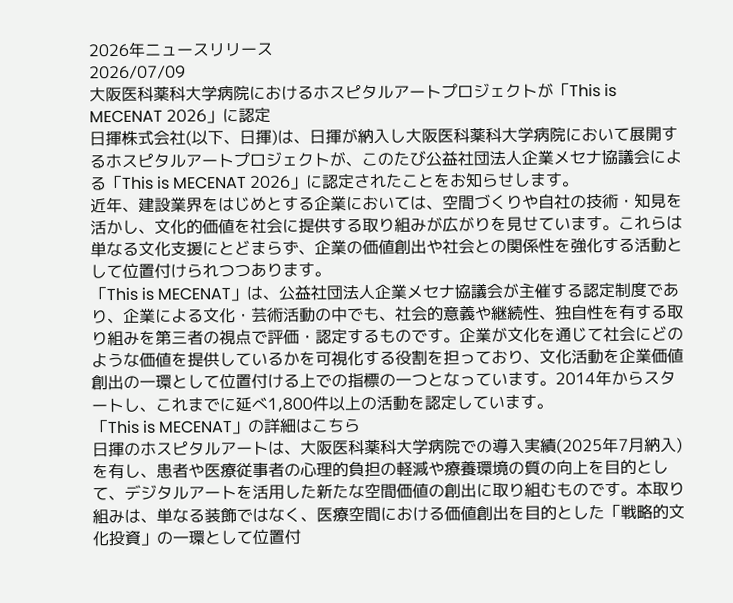2026年ニュースリリース
2026/07/09
大阪医科薬科大学病院におけるホスピタルアートプロジェクトが「This is MECENAT 2026」に認定
日揮株式会社(以下、日揮)は、日揮が納入し大阪医科薬科大学病院において展開するホスピタルアートプロジェクトが、このたび公益社団法人企業メセナ協議会による「This is MECENAT 2026」に認定されたことをお知らせします。
近年、建設業界をはじめとする企業においては、空間づくりや自社の技術・知見を活かし、文化的価値を社会に提供する取り組みが広がりを見せています。これらは単なる文化支援にとどまらず、企業の価値創出や社会との関係性を強化する活動として位置付けられつつあります。
「This is MECENAT」は、公益社団法人企業メセナ協議会が主催する認定制度であり、企業による文化・芸術活動の中でも、社会的意義や継続性、独自性を有する取り組みを第三者の視点で評価・認定するものです。企業が文化を通じて社会にどのような価値を提供しているかを可視化する役割を担っており、文化活動を企業価値創出の一環として位置付ける上での指標の一つとなっています。2014年からスタートし、これまでに延べ1,800件以上の活動を認定しています。
「This is MECENAT」の詳細はこちら
日揮のホスピタルアートは、大阪医科薬科大学病院での導入実績(2025年7月納入)を有し、患者や医療従事者の心理的負担の軽減や療養環境の質の向上を目的として、デジタルアートを活用した新たな空間価値の創出に取り組むものです。本取り組みは、単なる装飾ではなく、医療空間における価値創出を目的とした「戦略的文化投資」の一環として位置付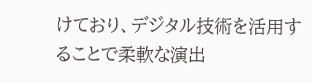けており、デジタル技術を活用することで柔軟な演出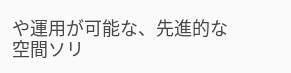や運用が可能な、先進的な空間ソリ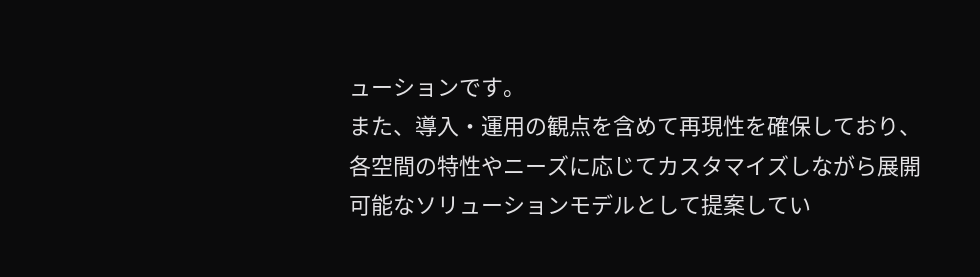ューションです。
また、導入・運用の観点を含めて再現性を確保しており、各空間の特性やニーズに応じてカスタマイズしながら展開可能なソリューションモデルとして提案してい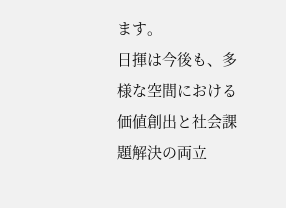ます。
日揮は今後も、多様な空間における価値創出と社会課題解決の両立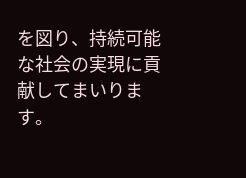を図り、持続可能な社会の実現に貢献してまいります。